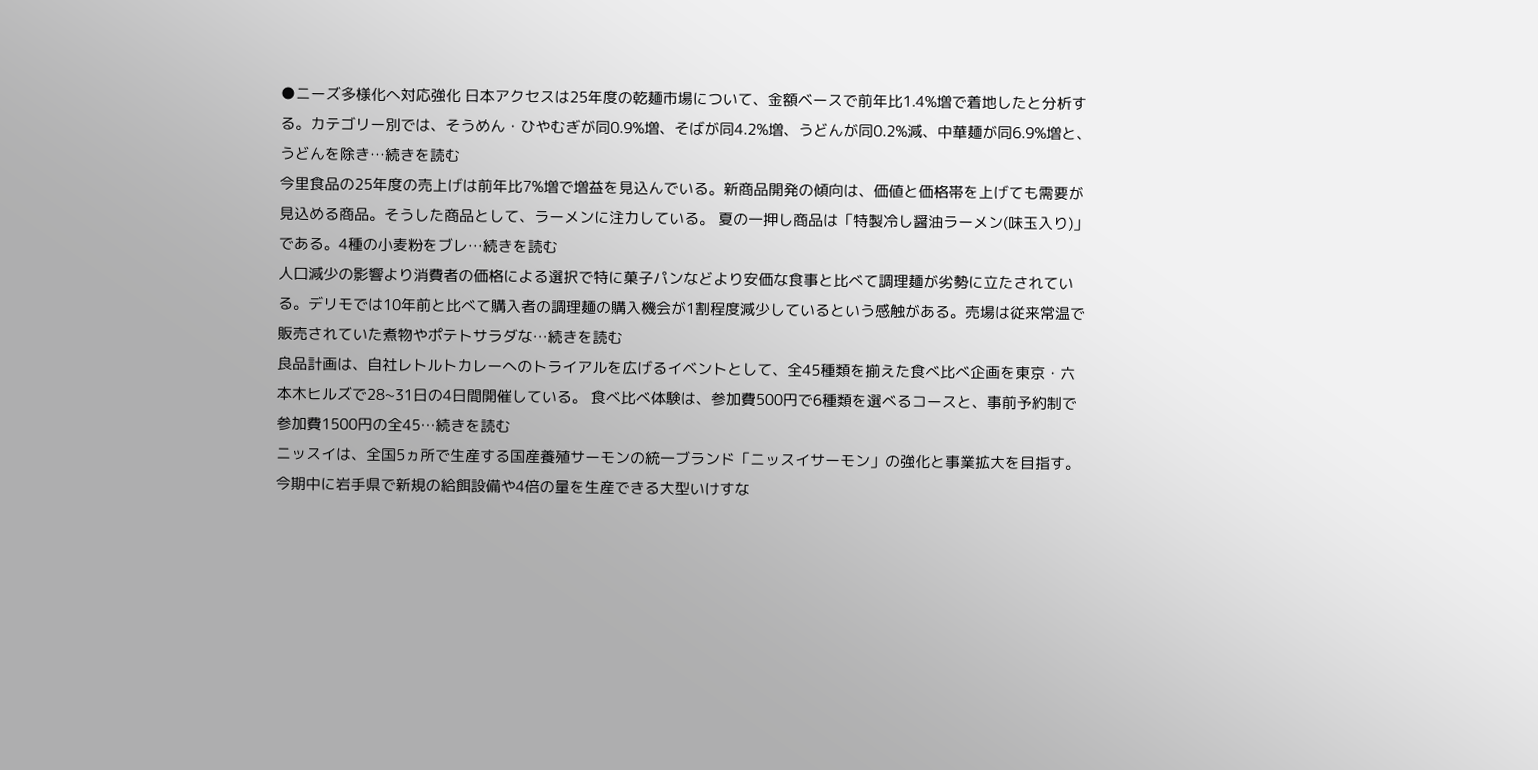●ニーズ多様化へ対応強化 日本アクセスは25年度の乾麺市場について、金額ベースで前年比1.4%増で着地したと分析する。カテゴリー別では、そうめん・ひやむぎが同0.9%増、そばが同4.2%増、うどんが同0.2%減、中華麺が同6.9%増と、うどんを除き…続きを読む
今里食品の25年度の売上げは前年比7%増で増益を見込んでいる。新商品開発の傾向は、価値と価格帯を上げても需要が見込める商品。そうした商品として、ラーメンに注力している。 夏の一押し商品は「特製冷し醤油ラーメン(味玉入り)」である。4種の小麦粉をブレ…続きを読む
人口減少の影響より消費者の価格による選択で特に菓子パンなどより安価な食事と比べて調理麺が劣勢に立たされている。デリモでは10年前と比べて購入者の調理麺の購入機会が1割程度減少しているという感触がある。売場は従来常温で販売されていた煮物やポテトサラダな…続きを読む
良品計画は、自社レトルトカレーへのトライアルを広げるイベントとして、全45種類を揃えた食べ比べ企画を東京・六本木ヒルズで28~31日の4日間開催している。 食べ比べ体験は、参加費500円で6種類を選べるコースと、事前予約制で参加費1500円の全45…続きを読む
ニッスイは、全国5ヵ所で生産する国産養殖サーモンの統一ブランド「ニッスイサーモン」の強化と事業拡大を目指す。今期中に岩手県で新規の給餌設備や4倍の量を生産できる大型いけすな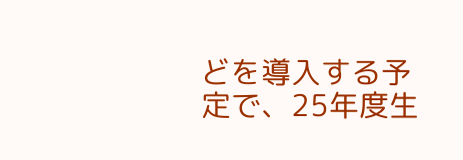どを導入する予定で、25年度生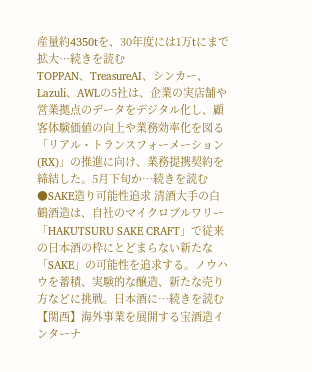産量約4350tを、30年度には1万tにまで拡大…続きを読む
TOPPAN、TreasureAI、シンカー、Lazuli、AWLの5社は、企業の実店舗や営業拠点のデータをデジタル化し、顧客体験価値の向上や業務効率化を図る「リアル・トランスフォーメーション(RX)」の推進に向け、業務提携契約を締結した。5月下旬か…続きを読む
●SAKE造り可能性追求 清酒大手の白鶴酒造は、自社のマイクロブルワリー「HAKUTSURU SAKE CRAFT」で従来の日本酒の枠にとどまらない新たな「SAKE」の可能性を追求する。ノウハウを蓄積、実験的な醸造、新たな売り方などに挑戦。日本酒に…続きを読む
【関西】海外事業を展開する宝酒造インターナ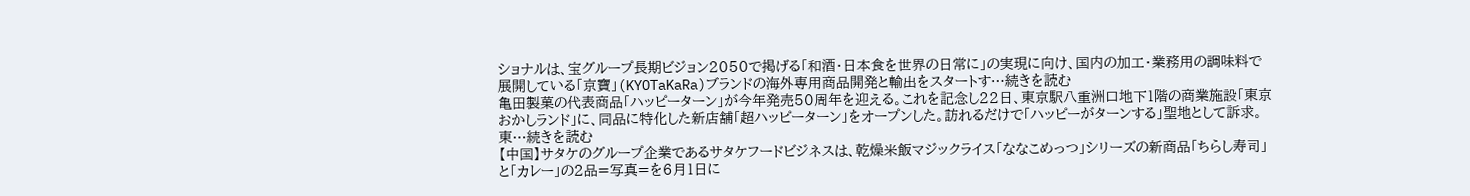ショナルは、宝グループ長期ビジョン2050で掲げる「和酒・日本食を世界の日常に」の実現に向け、国内の加工・業務用の調味料で展開している「京寶」(KYOTaKaRa)ブランドの海外専用商品開発と輸出をスタートす…続きを読む
亀田製菓の代表商品「ハッピーターン」が今年発売50周年を迎える。これを記念し22日、東京駅八重洲口地下1階の商業施設「東京おかしランド」に、同品に特化した新店舗「超ハッピーターン」をオープンした。訪れるだけで「ハッピーがターンする」聖地として訴求。東…続きを読む
【中国】サタケのグループ企業であるサタケフードビジネスは、乾燥米飯マジックライス「ななこめっつ」シリーズの新商品「ちらし寿司」と「カレー」の2品=写真=を6月1日に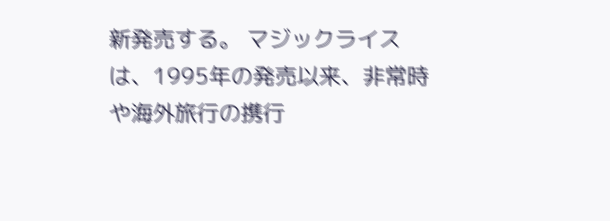新発売する。 マジックライスは、1995年の発売以来、非常時や海外旅行の携行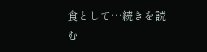食として…続きを読む